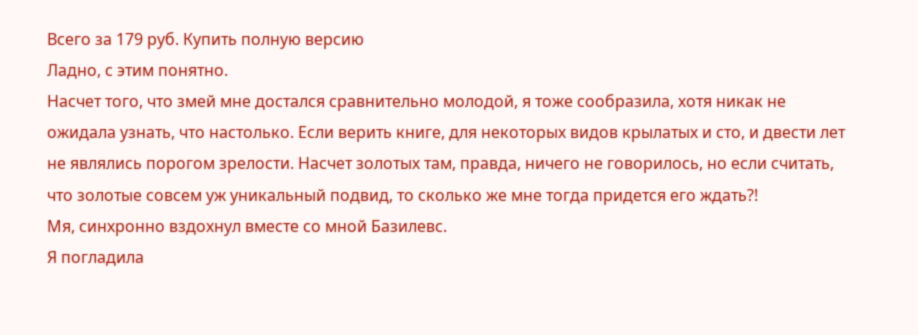Всего за 179 руб. Купить полную версию
Ладно, с этим понятно.
Насчет того, что змей мне достался сравнительно молодой, я тоже сообразила, хотя никак не ожидала узнать, что настолько. Если верить книге, для некоторых видов крылатых и сто, и двести лет не являлись порогом зрелости. Насчет золотых там, правда, ничего не говорилось, но если считать, что золотые совсем уж уникальный подвид, то сколько же мне тогда придется его ждать?!
Мя, синхронно вздохнул вместе со мной Базилевс.
Я погладила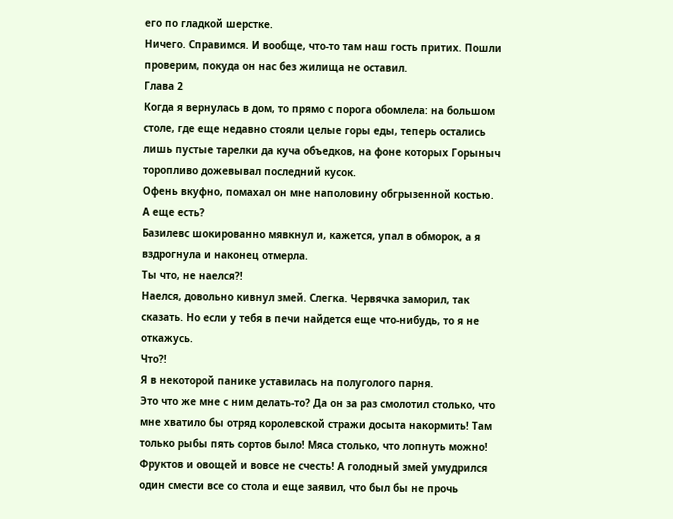его по гладкой шерстке.
Ничего. Справимся. И вообще, что-то там наш гость притих. Пошли проверим, покуда он нас без жилища не оставил.
Глава 2
Когда я вернулась в дом, то прямо с порога обомлела: на большом столе, где еще недавно стояли целые горы еды, теперь остались лишь пустые тарелки да куча объедков, на фоне которых Горыныч торопливо дожевывал последний кусок.
Офень вкуфно, помахал он мне наполовину обгрызенной костью. А еще есть?
Базилевс шокированно мявкнул и, кажется, упал в обморок, а я вздрогнула и наконец отмерла.
Ты что, не наелся?!
Наелся, довольно кивнул змей. Слегка. Червячка заморил, так сказать. Но если у тебя в печи найдется еще что-нибудь, то я не откажусь.
Что?!
Я в некоторой панике уставилась на полуголого парня.
Это что же мне с ним делать-то? Да он за раз смолотил столько, что мне хватило бы отряд королевской стражи досыта накормить! Там только рыбы пять сортов было! Мяса столько, что лопнуть можно! Фруктов и овощей и вовсе не счесть! А голодный змей умудрился один смести все со стола и еще заявил, что был бы не прочь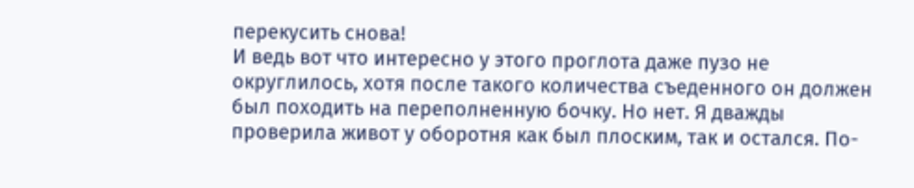перекусить снова!
И ведь вот что интересно у этого проглота даже пузо не округлилось, хотя после такого количества съеденного он должен был походить на переполненную бочку. Но нет. Я дважды проверила живот у оборотня как был плоским, так и остался. По-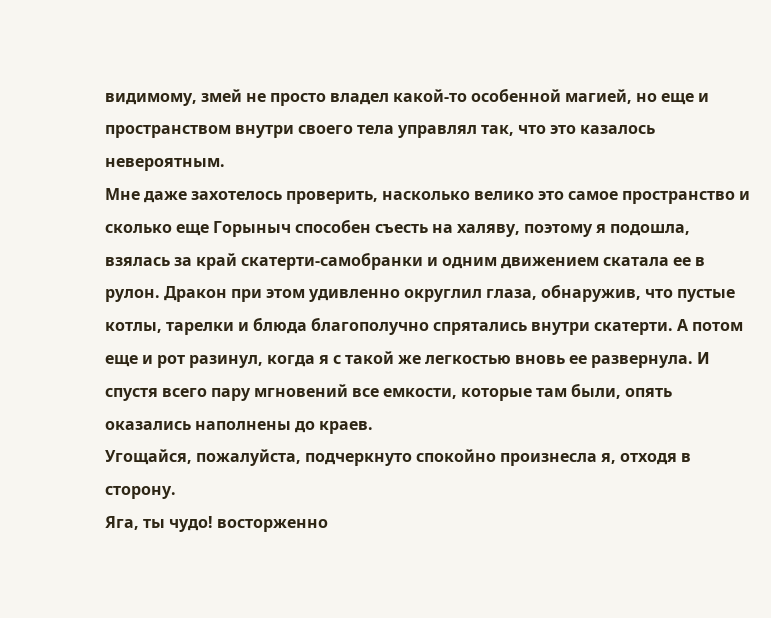видимому, змей не просто владел какой-то особенной магией, но еще и пространством внутри своего тела управлял так, что это казалось невероятным.
Мне даже захотелось проверить, насколько велико это самое пространство и сколько еще Горыныч способен съесть на халяву, поэтому я подошла, взялась за край скатерти-самобранки и одним движением скатала ее в рулон. Дракон при этом удивленно округлил глаза, обнаружив, что пустые котлы, тарелки и блюда благополучно спрятались внутри скатерти. А потом еще и рот разинул, когда я с такой же легкостью вновь ее развернула. И спустя всего пару мгновений все емкости, которые там были, опять оказались наполнены до краев.
Угощайся, пожалуйста, подчеркнуто спокойно произнесла я, отходя в сторону.
Яга, ты чудо! восторженно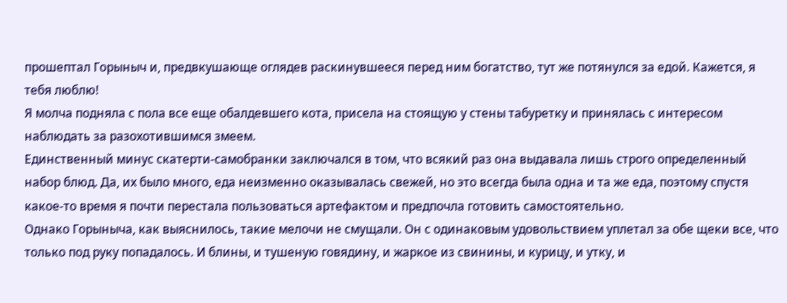прошептал Горыныч и, предвкушающе оглядев раскинувшееся перед ним богатство, тут же потянулся за едой. Кажется, я тебя люблю!
Я молча подняла с пола все еще обалдевшего кота, присела на стоящую у стены табуретку и принялась с интересом наблюдать за разохотившимся змеем.
Единственный минус скатерти-самобранки заключался в том, что всякий раз она выдавала лишь строго определенный набор блюд. Да, их было много, еда неизменно оказывалась свежей, но это всегда была одна и та же еда, поэтому спустя какое-то время я почти перестала пользоваться артефактом и предпочла готовить самостоятельно.
Однако Горыныча, как выяснилось, такие мелочи не смущали. Он с одинаковым удовольствием уплетал за обе щеки все, что только под руку попадалось. И блины, и тушеную говядину, и жаркое из свинины, и курицу, и утку, и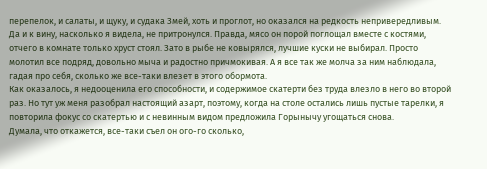перепелок, и салаты, и щуку, и судака Змей, хоть и проглот, но оказался на редкость непривередливым. Да и к вину, насколько я видела, не притронулся. Правда, мясо он порой поглощал вместе с костями, отчего в комнате только хруст стоял. Зато в рыбе не ковырялся, лучшие куски не выбирал. Просто молотил все подряд, довольно мыча и радостно причмокивая. А я все так же молча за ним наблюдала, гадая про себя, сколько же все-таки влезет в этого обормота.
Как оказалось, я недооценила его способности, и содержимое скатерти без труда влезло в него во второй раз. Но тут уж меня разобрал настоящий азарт, поэтому, когда на столе остались лишь пустые тарелки, я повторила фокус со скатертью и с невинным видом предложила Горынычу угощаться снова.
Думала, что откажется, все-таки съел он ого-го сколько,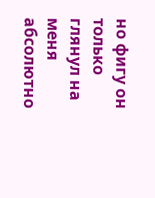но фигу он только глянул на меня абсолютно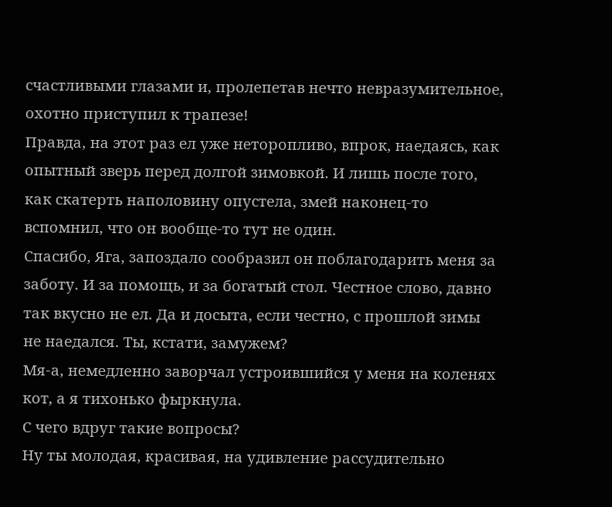счастливыми глазами и, пролепетав нечто невразумительное, охотно приступил к трапезе!
Правда, на этот раз ел уже неторопливо, впрок, наедаясь, как опытный зверь перед долгой зимовкой. И лишь после того, как скатерть наполовину опустела, змей наконец-то вспомнил, что он вообще-то тут не один.
Спасибо, Яга, запоздало сообразил он поблагодарить меня за заботу. И за помощь, и за богатый стол. Честное слово, давно так вкусно не ел. Да и досыта, если честно, с прошлой зимы не наедался. Ты, кстати, замужем?
Мя-а, немедленно заворчал устроившийся у меня на коленях кот, а я тихонько фыркнула.
С чего вдруг такие вопросы?
Ну ты молодая, красивая, на удивление рассудительно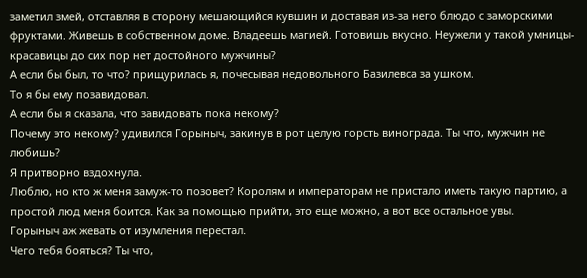заметил змей, отставляя в сторону мешающийся кувшин и доставая из-за него блюдо с заморскими фруктами. Живешь в собственном доме. Владеешь магией. Готовишь вкусно. Неужели у такой умницы-красавицы до сих пор нет достойного мужчины?
А если бы был, то что? прищурилась я, почесывая недовольного Базилевса за ушком.
То я бы ему позавидовал.
А если бы я сказала, что завидовать пока некому?
Почему это некому? удивился Горыныч, закинув в рот целую горсть винограда. Ты что, мужчин не любишь?
Я притворно вздохнула.
Люблю, но кто ж меня замуж-то позовет? Королям и императорам не пристало иметь такую партию, а простой люд меня боится. Как за помощью прийти, это еще можно, а вот все остальное увы.
Горыныч аж жевать от изумления перестал.
Чего тебя бояться? Ты что,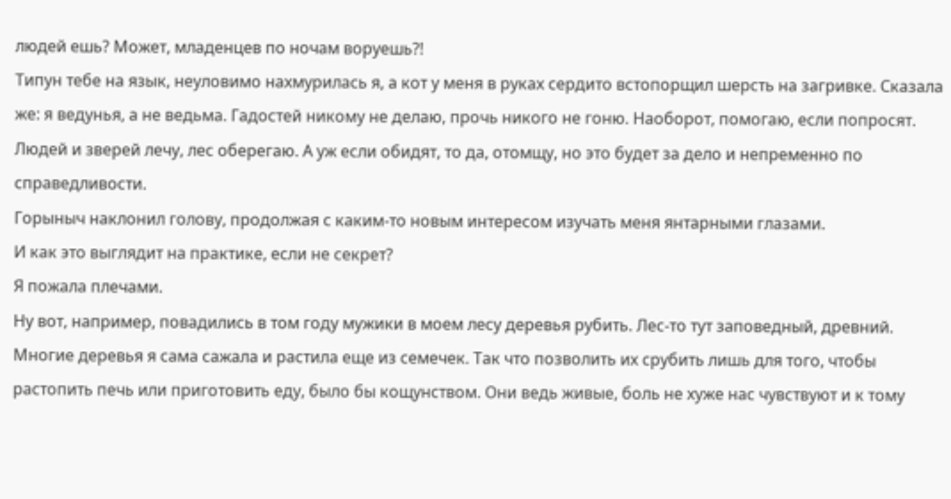людей ешь? Может, младенцев по ночам воруешь?!
Типун тебе на язык, неуловимо нахмурилась я, а кот у меня в руках сердито встопорщил шерсть на загривке. Сказала же: я ведунья, а не ведьма. Гадостей никому не делаю, прочь никого не гоню. Наоборот, помогаю, если попросят. Людей и зверей лечу, лес оберегаю. А уж если обидят, то да, отомщу, но это будет за дело и непременно по справедливости.
Горыныч наклонил голову, продолжая с каким-то новым интересом изучать меня янтарными глазами.
И как это выглядит на практике, если не секрет?
Я пожала плечами.
Ну вот, например, повадились в том году мужики в моем лесу деревья рубить. Лес-то тут заповедный, древний. Многие деревья я сама сажала и растила еще из семечек. Так что позволить их срубить лишь для того, чтобы растопить печь или приготовить еду, было бы кощунством. Они ведь живые, боль не хуже нас чувствуют и к тому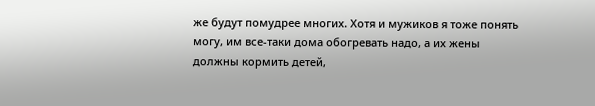же будут помудрее многих. Хотя и мужиков я тоже понять могу, им все-таки дома обогревать надо, а их жены должны кормить детей,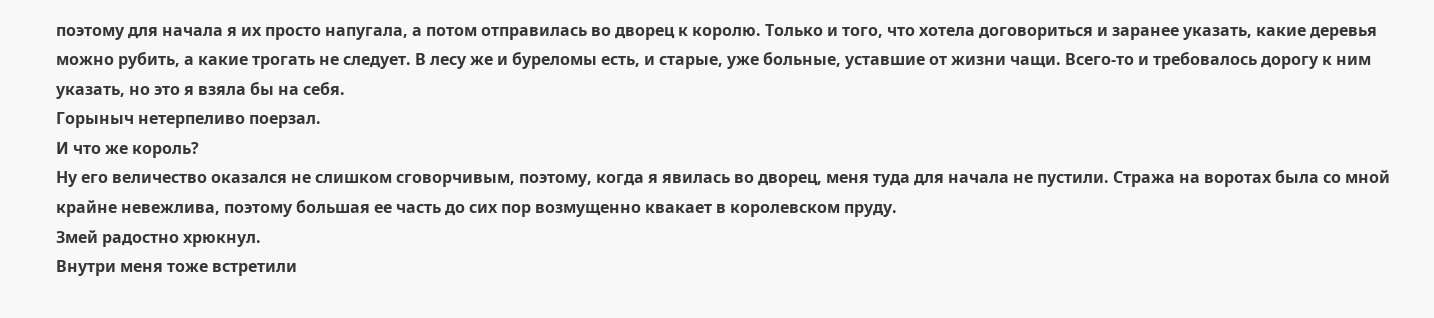поэтому для начала я их просто напугала, а потом отправилась во дворец к королю. Только и того, что хотела договориться и заранее указать, какие деревья можно рубить, а какие трогать не следует. В лесу же и буреломы есть, и старые, уже больные, уставшие от жизни чащи. Всего-то и требовалось дорогу к ним указать, но это я взяла бы на себя.
Горыныч нетерпеливо поерзал.
И что же король?
Ну его величество оказался не слишком сговорчивым, поэтому, когда я явилась во дворец, меня туда для начала не пустили. Стража на воротах была со мной крайне невежлива, поэтому большая ее часть до сих пор возмущенно квакает в королевском пруду.
Змей радостно хрюкнул.
Внутри меня тоже встретили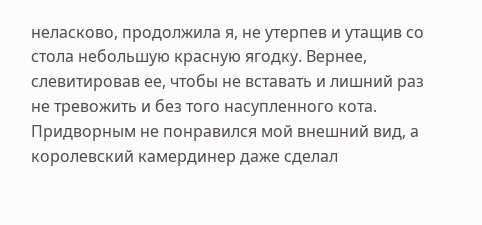неласково, продолжила я, не утерпев и утащив со стола небольшую красную ягодку. Вернее, слевитировав ее, чтобы не вставать и лишний раз не тревожить и без того насупленного кота. Придворным не понравился мой внешний вид, а королевский камердинер даже сделал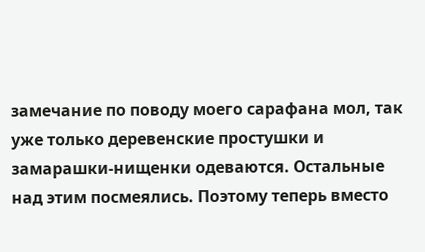замечание по поводу моего сарафана мол, так уже только деревенские простушки и замарашки-нищенки одеваются. Остальные над этим посмеялись. Поэтому теперь вместо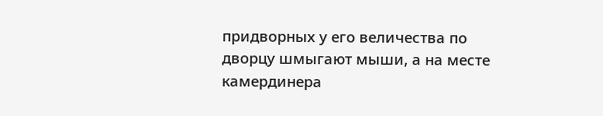придворных у его величества по дворцу шмыгают мыши, а на месте камердинера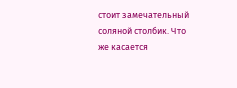стоит замечательный соляной столбик. Что же касается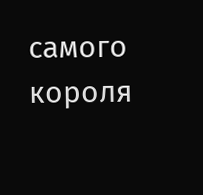самого короля